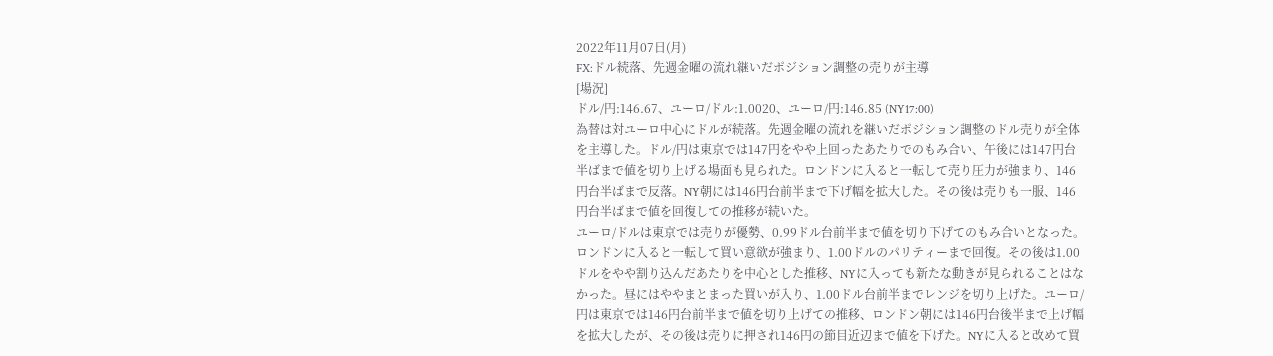2022年11月07日(月)
FX:ドル続落、先週金曜の流れ継いだポジション調整の売りが主導
[場況]
ドル/円:146.67、ユーロ/ドル:1.0020、ユーロ/円:146.85 (NY17:00)
為替は対ユーロ中心にドルが続落。先週金曜の流れを継いだポジション調整のドル売りが全体を主導した。ドル/円は東京では147円をやや上回ったあたりでのもみ合い、午後には147円台半ばまで値を切り上げる場面も見られた。ロンドンに入ると一転して売り圧力が強まり、146円台半ばまで反落。NY朝には146円台前半まで下げ幅を拡大した。その後は売りも一服、146円台半ばまで値を回復しての推移が続いた。
ユーロ/ドルは東京では売りが優勢、0.99ドル台前半まで値を切り下げてのもみ合いとなった。ロンドンに入ると一転して買い意欲が強まり、1.00ドルのパリティーまで回復。その後は1.00ドルをやや割り込んだあたりを中心とした推移、NYに入っても新たな動きが見られることはなかった。昼にはややまとまった買いが入り、1.00ドル台前半までレンジを切り上げた。ユーロ/円は東京では146円台前半まで値を切り上げての推移、ロンドン朝には146円台後半まで上げ幅を拡大したが、その後は売りに押され146円の節目近辺まで値を下げた。NYに入ると改めて買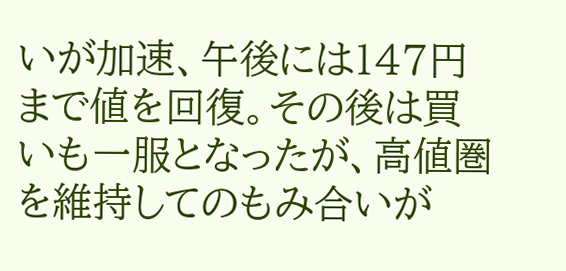いが加速、午後には147円まで値を回復。その後は買いも一服となったが、高値圏を維持してのもみ合いが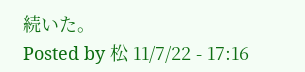続いた。
Posted by 松 11/7/22 - 17:16